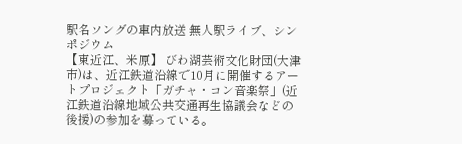駅名ソングの車内放送 無人駅ライブ、シンポジウム
【東近江、米原】 びわ湖芸術文化財団(大津市)は、近江鉄道沿線で10月に開催するアートプロジェクト「ガチャ・コン音楽祭」(近江鉄道沿線地域公共交通再生協議会などの後援)の参加を募っている。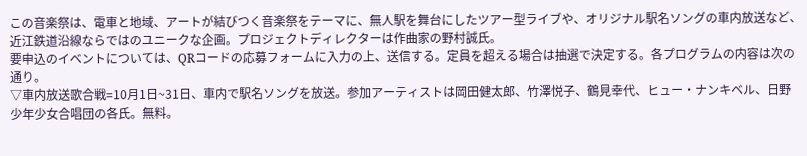この音楽祭は、電車と地域、アートが結びつく音楽祭をテーマに、無人駅を舞台にしたツアー型ライブや、オリジナル駅名ソングの車内放送など、近江鉄道沿線ならではのユニークな企画。プロジェクトディレクターは作曲家の野村誠氏。
要申込のイベントについては、QRコードの応募フォームに入力の上、送信する。定員を超える場合は抽選で決定する。各プログラムの内容は次の通り。
▽車内放送歌合戦=10月1日~31日、車内で駅名ソングを放送。参加アーティストは岡田健太郎、竹澤悦子、鶴見幸代、ヒュー・ナンキベル、日野少年少女合唱団の各氏。無料。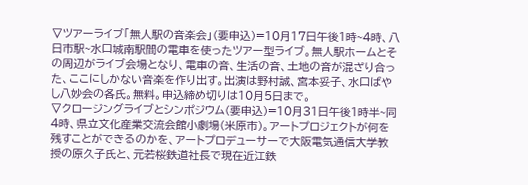▽ツアーライブ「無人駅の音楽会」(要申込)=10月17日午後1時~4時、八日市駅~水口城南駅間の電車を使ったツアー型ライブ。無人駅ホームとその周辺がライブ会場となり、電車の音、生活の音、土地の音が混ざり合った、ここにしかない音楽を作り出す。出演は野村誠、宮本妥子、水口ばやし八妙会の各氏。無料。申込締め切りは10月5日まで。
▽クロージングライブとシンポジウム(要申込)=10月31日午後1時半~同4時、県立文化産業交流会館小劇場(米原市)。アートプロジェクトが何を残すことができるのかを、アートプロデューサーで大阪電気通信大学教授の原久子氏と、元若桜鉄道社長で現在近江鉄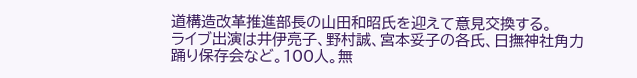道構造改革推進部長の山田和昭氏を迎えて意見交換する。
ライブ出演は井伊亮子、野村誠、宮本妥子の各氏、日撫神社角力踊り保存会など。100人。無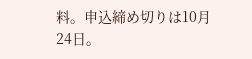料。申込締め切りは10月24日。